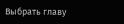Выбрать главу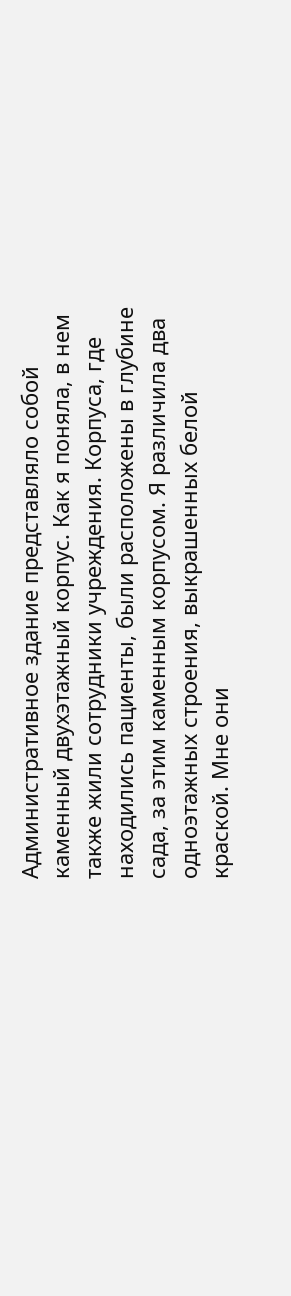Административное здание представляло собой каменный двухэтажный корпус. Как я поняла, в нем также жили сотрудники учреждения. Корпуса, где находились пациенты, были расположены в глубине сада, за этим каменным корпусом. Я различила два одноэтажных строения, выкрашенных белой краской. Мне они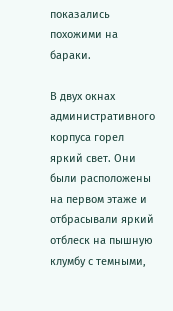показались похожими на бараки.

В двух окнах административного корпуса горел яркий свет. Они были расположены на первом этаже и отбрасывали яркий отблеск на пышную клумбу с темными,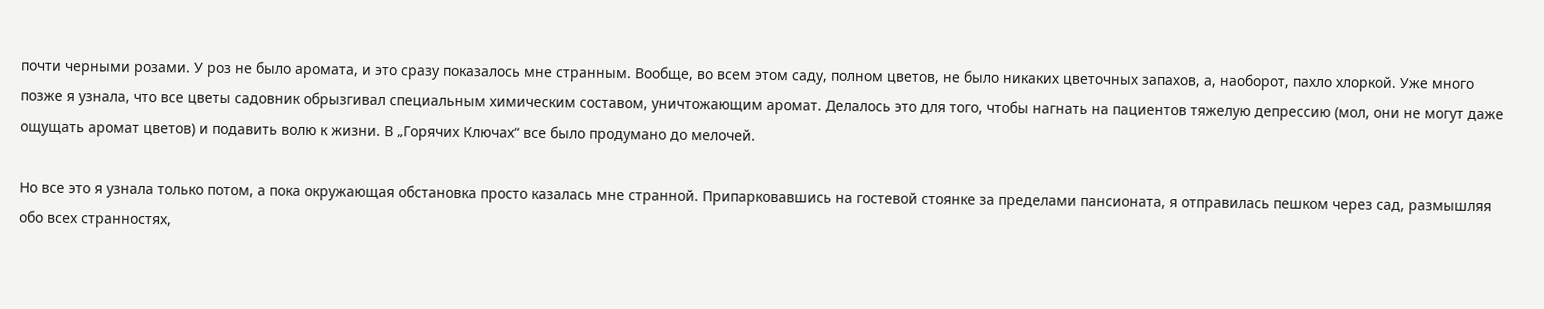почти черными розами. У роз не было аромата, и это сразу показалось мне странным. Вообще, во всем этом саду, полном цветов, не было никаких цветочных запахов, а, наоборот, пахло хлоркой. Уже много позже я узнала, что все цветы садовник обрызгивал специальным химическим составом, уничтожающим аромат. Делалось это для того, чтобы нагнать на пациентов тяжелую депрессию (мол, они не могут даже ощущать аромат цветов) и подавить волю к жизни. В „Горячих Ключах“ все было продумано до мелочей.

Но все это я узнала только потом, а пока окружающая обстановка просто казалась мне странной. Припарковавшись на гостевой стоянке за пределами пансионата, я отправилась пешком через сад, размышляя обо всех странностях,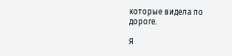которые видела по дороге.

Я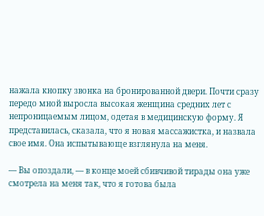нажала кнопку звонка на бронированной двери. Почти сразу передо мной выросла высокая женщина средних лет с непроницаемым лицом, одетая в медицинскую форму. Я представилась, сказала, что я новая массажистка, и назвала свое имя. Она испытывающе взглянула на меня.

— Вы опоздали, — в конце моей сбивчивой тирады она уже смотрела на меня так, что я готова была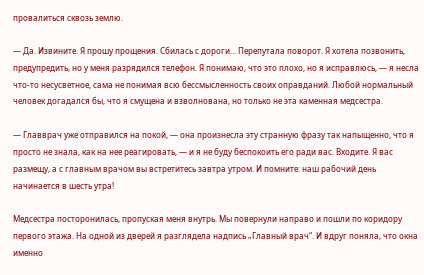провалиться сквозь землю.

— Да. Извините. Я прошу прощения. Сбилась с дороги… Перепутала поворот. Я хотела позвонить, предупредить, но у меня разрядился телефон. Я понимаю, что это плохо, но я исправлюсь, — я несла что-то несусветное, сама не понимая всю бессмысленность своих оправданий. Любой нормальный человек догадался бы, что я смущена и взволнована, но только не эта каменная медсестра.

— Главврач уже отправился на покой, — она произнесла эту странную фразу так напыщенно, что я просто не знала, как на нее реагировать, — и я не буду беспокоить его ради вас. Входите. Я вас размещу, а с главным врачом вы встретитесь завтра утром. И помните: наш рабочий день начинается в шесть утра!

Медсестра посторонилась, пропуская меня внутрь. Мы повернули направо и пошли по коридору первого этажа. На одной из дверей я разглядела надпись „Главный врач“. И вдруг поняла, что окна именно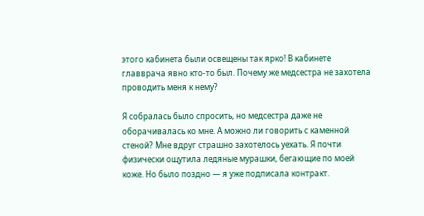этого кабинета были освещены так ярко! В кабинете главврача явно кто-то был. Почему же медсестра не захотела проводить меня к нему?

Я собралась было спросить, но медсестра даже не оборачивалась ко мне. А можно ли говорить с каменной стеной? Мне вдруг страшно захотелось уехать. Я почти физически ощутила ледяные мурашки, бегающие по моей коже. Но было поздно — я уже подписала контракт.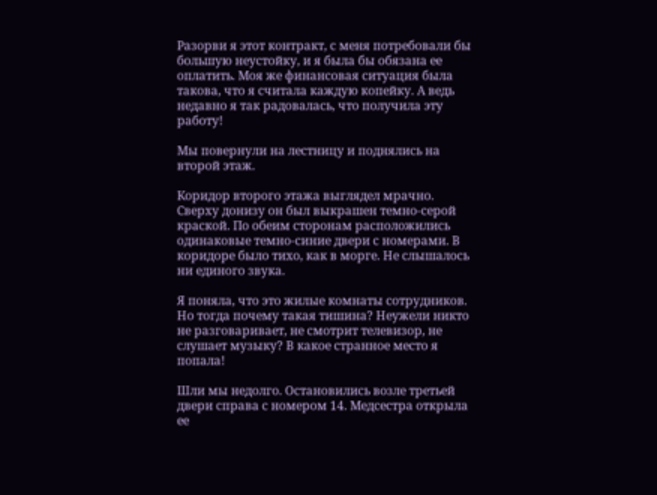Разорви я этот контракт, с меня потребовали бы большую неустойку, и я была бы обязана ее оплатить. Моя же финансовая ситуация была такова, что я считала каждую копейку. А ведь недавно я так радовалась, что получила эту работу!

Мы повернули на лестницу и поднялись на второй этаж.

Коридор второго этажа выглядел мрачно. Сверху донизу он был выкрашен темно-серой краской. По обеим сторонам расположились одинаковые темно-синие двери с номерами. В коридоре было тихо, как в морге. Не слышалось ни единого звука.

Я поняла, что это жилые комнаты сотрудников. Но тогда почему такая тишина? Неужели никто не разговаривает, не смотрит телевизор, не слушает музыку? В какое странное место я попала!

Шли мы недолго. Остановились возле третьей двери справа с номером 14. Медсестра открыла ее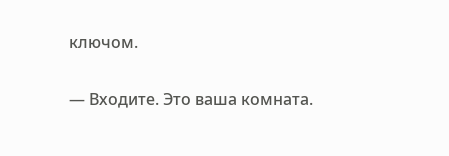ключом.

— Входите. Это ваша комната.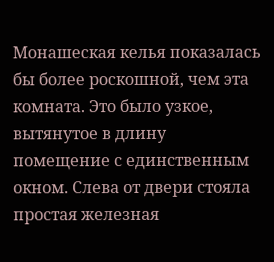Монашеская келья показалась бы более роскошной, чем эта комната. Это было узкое, вытянутое в длину помещение с единственным окном. Слева от двери стояла простая железная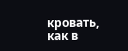кровать, как в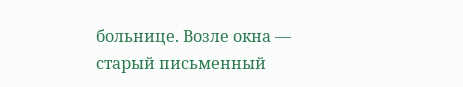больнице. Возле окна — старый письменный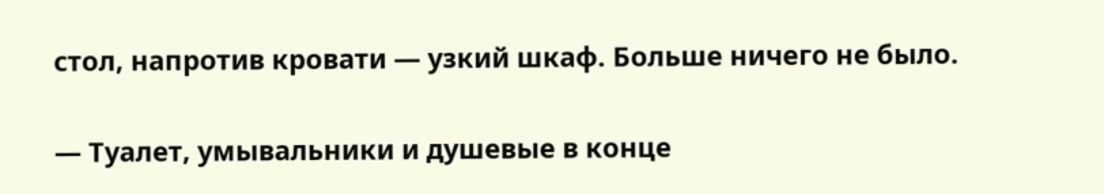стол, напротив кровати — узкий шкаф. Больше ничего не было.

— Туалет, умывальники и душевые в конце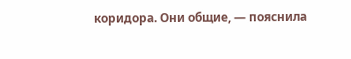коридора. Они общие, — пояснила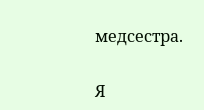медсестра.

Я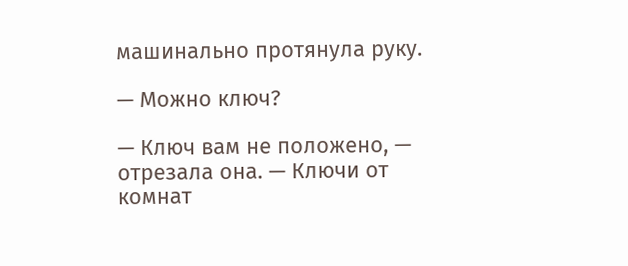машинально протянула руку.

— Можно ключ?

— Ключ вам не положено, — отрезала она. — Ключи от комнат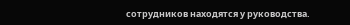сотрудников находятся у руководства.